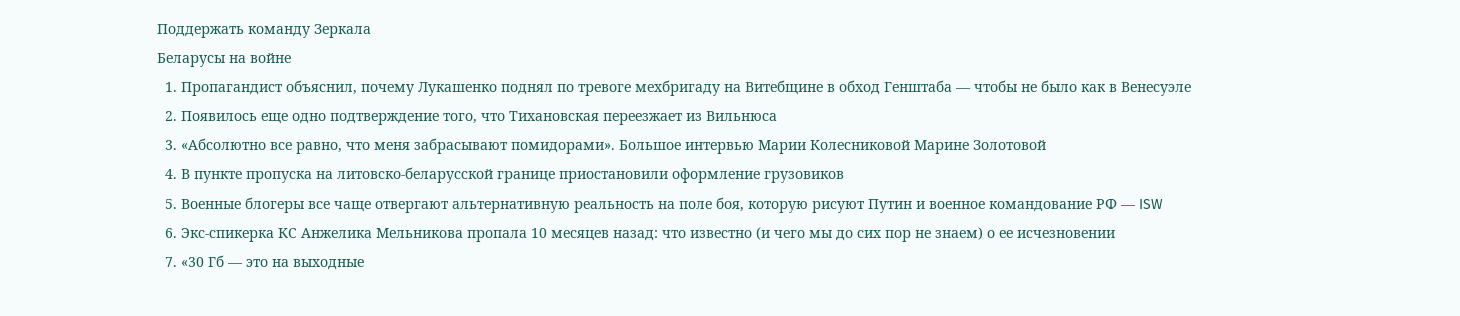Поддержать команду Зеркала
Беларусы на войне
  1. Пропагандист объяснил, почему Лукашенко поднял по тревоге мехбригаду на Витебщине в обход Генштаба — чтобы не было как в Венесуэле
  2. Появилось еще одно подтверждение того, что Тихановская переезжает из Вильнюса
  3. «Абсолютно все равно, что меня забрасывают помидорами». Большое интервью Марии Колесниковой Марине Золотовой
  4. В пункте пропуска на литовско-беларусской границе приостановили оформление грузовиков
  5. Военные блогеры все чаще отвергают альтернативную реальность на поле боя, которую рисуют Путин и военное командование РФ — ISW
  6. Экс-спикерка КС Анжелика Мельникова пропала 10 месяцев назад: что известно (и чего мы до сих пор не знаем) о ее исчезновении
  7. «30 Гб — это на выходные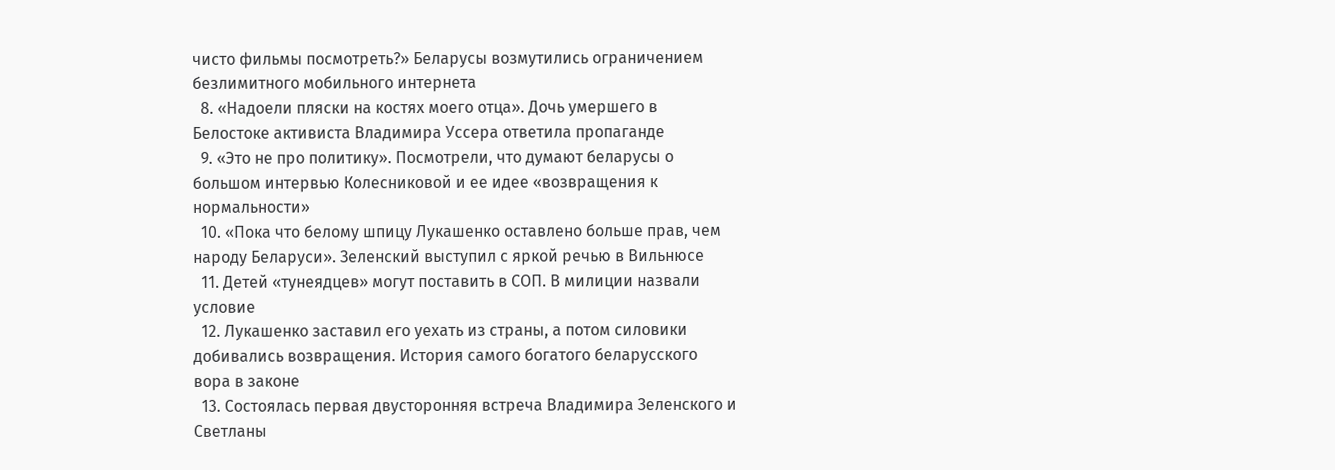чисто фильмы посмотреть?» Беларусы возмутились ограничением безлимитного мобильного интернета
  8. «Надоели пляски на костях моего отца». Дочь умершего в Белостоке активиста Владимира Уссера ответила пропаганде
  9. «Это не про политику». Посмотрели, что думают беларусы о большом интервью Колесниковой и ее идее «возвращения к нормальности»
  10. «Пока что белому шпицу Лукашенко оставлено больше прав, чем народу Беларуси». Зеленский выступил с яркой речью в Вильнюсе
  11. Детей «тунеядцев» могут поставить в СОП. В милиции назвали условие
  12. Лукашенко заставил его уехать из страны, а потом силовики добивались возвращения. История самого богатого беларусского вора в законе
  13. Состоялась первая двусторонняя встреча Владимира Зеленского и Светланы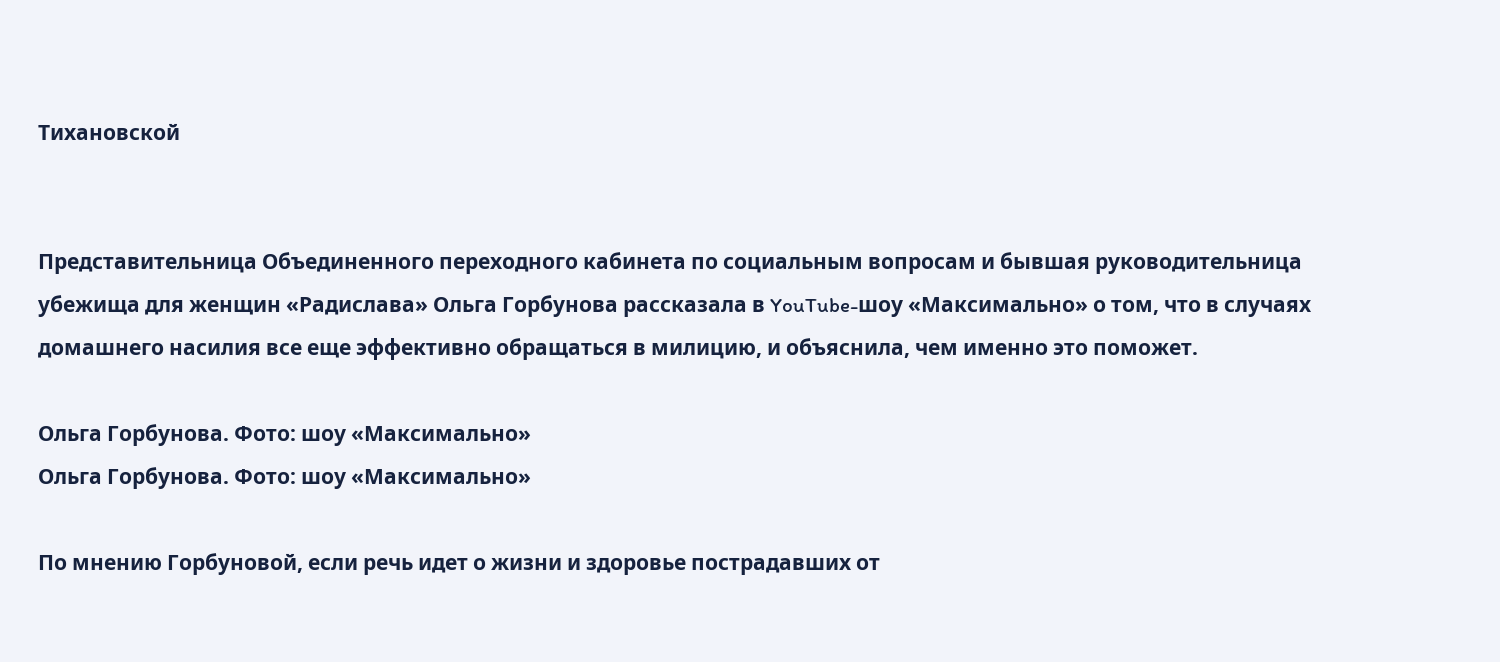Тихановской


Представительница Объединенного переходного кабинета по социальным вопросам и бывшая руководительница убежища для женщин «Радислава» Ольга Горбунова рассказала в YouTube-шоу «Максимально» о том, что в случаях домашнего насилия все еще эффективно обращаться в милицию, и объяснила, чем именно это поможет.

Ольга Горбунова. Фото: шоу «Максимально»
Ольга Горбунова. Фото: шоу «Максимально»

По мнению Горбуновой, если речь идет о жизни и здоровье пострадавших от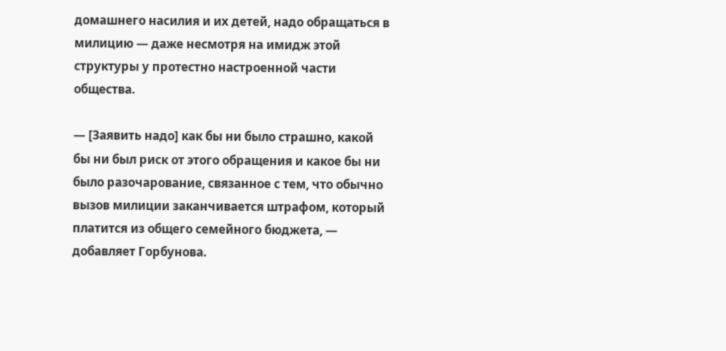домашнего насилия и их детей, надо обращаться в милицию — даже несмотря на имидж этой структуры у протестно настроенной части общества.

— [Заявить надо] как бы ни было страшно, какой бы ни был риск от этого обращения и какое бы ни было разочарование, связанное с тем, что обычно вызов милиции заканчивается штрафом, который платится из общего семейного бюджета, — добавляет Горбунова.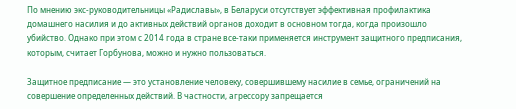По мнению экс-руководительницы «Радиславы», в Беларуси отсутствует эффективная профилактика домашнего насилия и до активных действий органов доходит в основном тогда, когда произошло убийство. Однако при этом с 2014 года в стране все-таки применяется инструмент защитного предписания, которым, считает Горбунова, можно и нужно пользоваться.

Защитное предписание — это установление человеку, совершившему насилие в семье, ограничений на совершение определенных действий. В частности, агрессору запрещается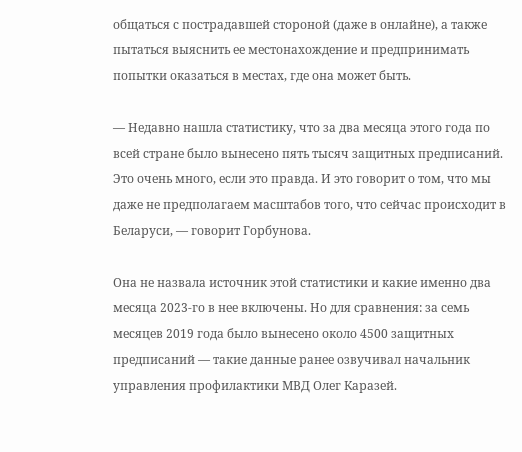общаться с пострадавшей стороной (даже в онлайне), а также пытаться выяснить ее местонахождение и предпринимать попытки оказаться в местах, где она может быть.

— Недавно нашла статистику, что за два месяца этого года по всей стране было вынесено пять тысяч защитных предписаний. Это очень много, если это правда. И это говорит о том, что мы даже не предполагаем масштабов того, что сейчас происходит в Беларуси, — говорит Горбунова.

Она не назвала источник этой статистики и какие именно два месяца 2023-го в нее включены. Но для сравнения: за семь месяцев 2019 года было вынесено около 4500 защитных предписаний — такие данные ранее озвучивал начальник управления профилактики МВД Олег Каразей.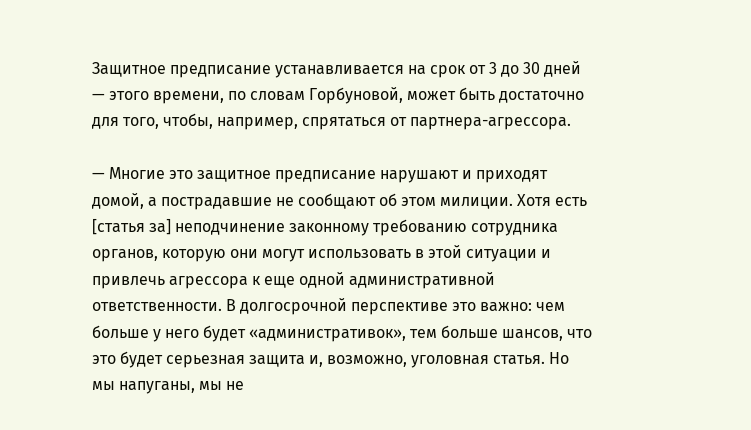Защитное предписание устанавливается на срок от 3 до 30 дней — этого времени, по словам Горбуновой, может быть достаточно для того, чтобы, например, спрятаться от партнера-агрессора.

— Многие это защитное предписание нарушают и приходят домой, а пострадавшие не сообщают об этом милиции. Хотя есть [статья за] неподчинение законному требованию сотрудника органов, которую они могут использовать в этой ситуации и привлечь агрессора к еще одной административной ответственности. В долгосрочной перспективе это важно: чем больше у него будет «административок», тем больше шансов, что это будет серьезная защита и, возможно, уголовная статья. Но мы напуганы, мы не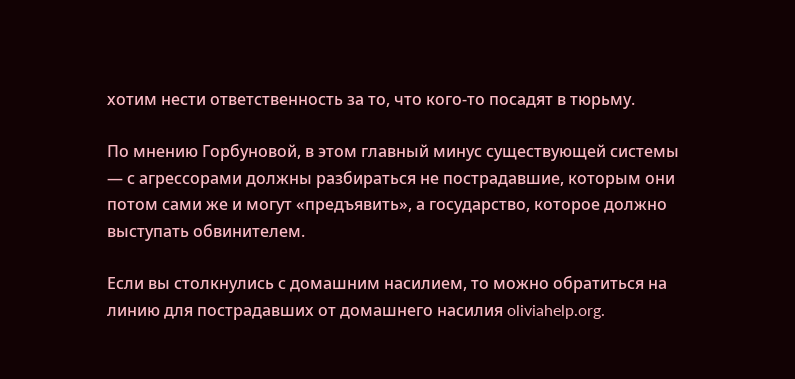хотим нести ответственность за то, что кого-то посадят в тюрьму.

По мнению Горбуновой, в этом главный минус существующей системы — с агрессорами должны разбираться не пострадавшие, которым они потом сами же и могут «предъявить», а государство, которое должно выступать обвинителем.

Если вы столкнулись с домашним насилием, то можно обратиться на линию для пострадавших от домашнего насилия oliviahelp.org.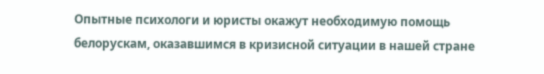Опытные психологи и юристы окажут необходимую помощь белорускам, оказавшимся в кризисной ситуации в нашей стране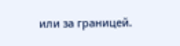или за границей.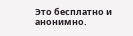Это бесплатно и анонимно.